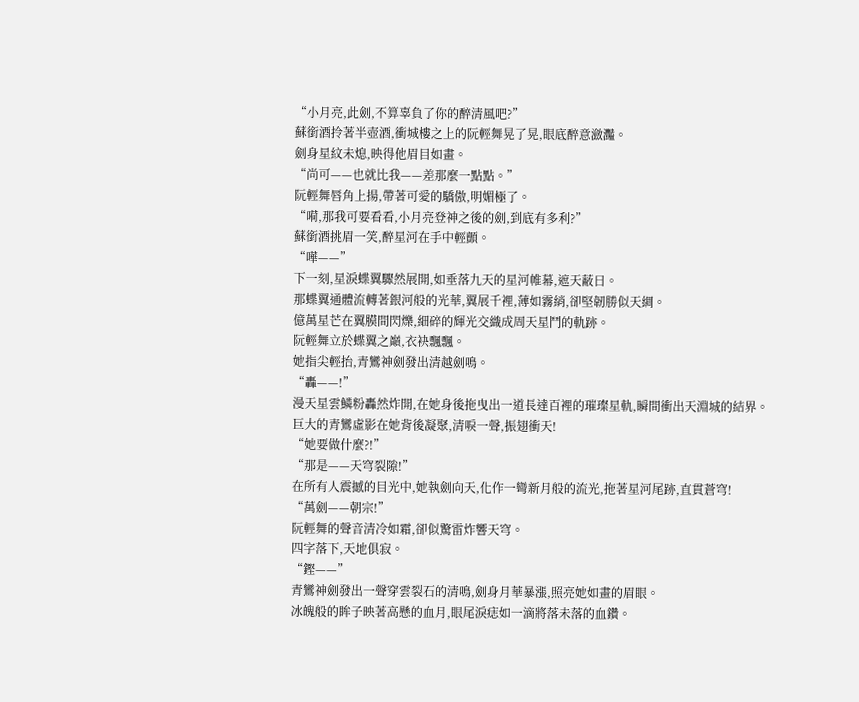“小月亮,此劍,不算辜負了你的醉清風吧?”
蘇銜酒拎著半壺酒,衝城樓之上的阮輕舞晃了晃,眼底醉意瀲灩。
劍身星紋未熄,映得他眉目如畫。
“尚可——也就比我——差那麼一點點。”
阮輕舞唇角上揚,帶著可愛的驕傲,明媚極了。
“嗬,那我可要看看,小月亮登神之後的劍,到底有多利?”
蘇銜酒挑眉一笑,醉星河在手中輕顫。
“嘩——”
下一刻,星淚蝶翼驟然展開,如垂落九天的星河帷幕,遮天蔽日。
那蝶翼通體流轉著銀河般的光華,翼展千裡,薄如霧綃,卻堅韌勝似天綢。
億萬星芒在翼膜間閃爍,細碎的輝光交織成周天星鬥的軌跡。
阮輕舞立於蝶翼之巔,衣袂飄飄。
她指尖輕抬,青鸞神劍發出清越劍鳴。
“轟——!”
漫天星雲鱗粉轟然炸開,在她身後拖曳出一道長達百裡的璀璨星軌,瞬間衝出天淵城的結界。
巨大的青鸞虛影在她背後凝聚,清唳一聲,振翅衝天!
“她要做什麼?!”
“那是——天穹裂隙!”
在所有人震撼的目光中,她執劍向天,化作一彎新月般的流光,拖著星河尾跡,直貫蒼穹!
“萬劍——朝宗!”
阮輕舞的聲音清冷如霜,卻似驚雷炸響天穹。
四字落下,天地俱寂。
“鏗——”
青鸞神劍發出一聲穿雲裂石的清鳴,劍身月華暴漲,照亮她如畫的眉眼。
冰魄般的眸子映著高懸的血月,眼尾淚痣如一滴將落未落的血鑽。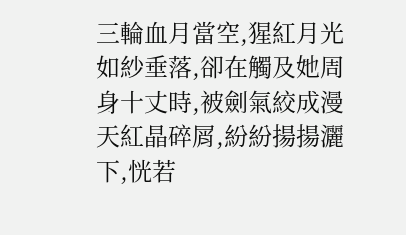三輪血月當空,猩紅月光如紗垂落,卻在觸及她周身十丈時,被劍氣絞成漫天紅晶碎屑,紛紛揚揚灑下,恍若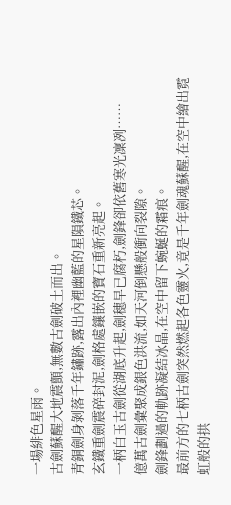一場緋色星雨。
古劍蘇醒大地震顫,無數古劍破土而出。
青銅劍身剝落千年鏽跡,露出內裡幽藍的星隕鐵芯。
玄鐵重劍震碎封泥,劍格處鑲嵌的寶石重新亮起。
一柄白玉古劍從湖底升起,劍穗早已腐朽,劍鋒卻依舊寒光凜冽……
億萬古劍彙聚成銀色洪流,如天河倒懸般衝向裂隙。
劍鋒劃過的軌跡凝結冰晶,在空中留下蜿蜒的霜痕。
最前方的七柄古劍突然燃起各色靈火,竟是千年劍魂蘇醒,在空中繪出霓虹般的拱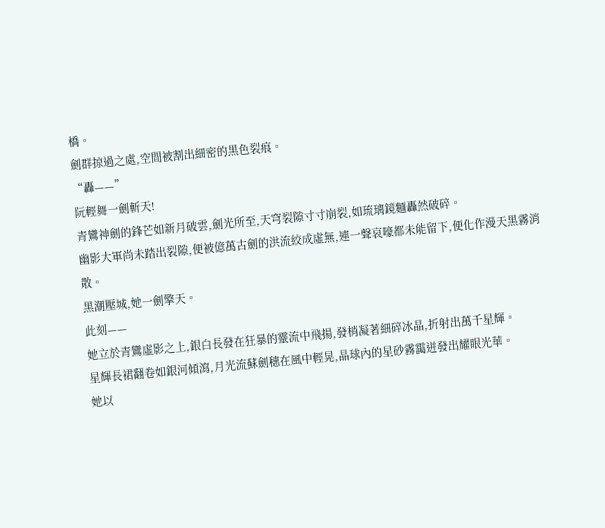橋。
劍群掠過之處,空間被割出細密的黑色裂痕。
“轟——”
阮輕舞一劍斬天!
青鸞神劍的鋒芒如新月破雲,劍光所至,天穹裂隙寸寸崩裂,如琉璃鏡麵轟然破碎。
幽影大軍尚未踏出裂隙,便被億萬古劍的洪流絞成虛無,連一聲哀嚎都未能留下,便化作漫天黑霧消散。
黑潮壓城,她一劍擎天。
此刻——
她立於青鸞虛影之上,銀白長發在狂暴的靈流中飛揚,發梢凝著細碎冰晶,折射出萬千星輝。
星輝長裙翻卷如銀河傾瀉,月光流蘇劍穗在風中輕晃,晶球內的星砂霧靄迸發出耀眼光華。
她以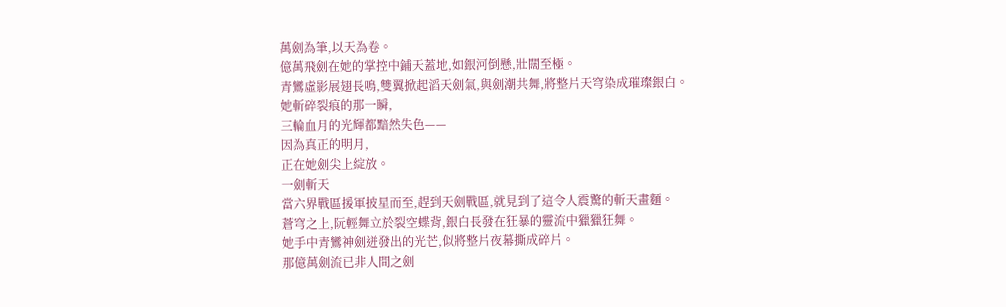萬劍為筆,以天為卷。
億萬飛劍在她的掌控中鋪天蓋地,如銀河倒懸,壯闊至極。
青鸞虛影展翅長鳴,雙翼掀起滔天劍氣,與劍潮共舞,將整片天穹染成璀璨銀白。
她斬碎裂痕的那一瞬,
三輪血月的光輝都黯然失色——
因為真正的明月,
正在她劍尖上綻放。
一劍斬天
當六界戰區援軍披星而至,趕到天劍戰區,就見到了這令人震驚的斬天畫麵。
蒼穹之上,阮輕舞立於裂空蝶背,銀白長發在狂暴的靈流中獵獵狂舞。
她手中青鸞神劍迸發出的光芒,似將整片夜幕撕成碎片。
那億萬劍流已非人間之劍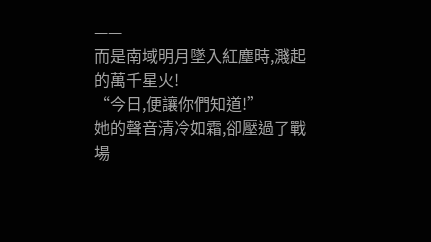——
而是南域明月墜入紅塵時,濺起的萬千星火!
“今日,便讓你們知道!”
她的聲音清冷如霜,卻壓過了戰場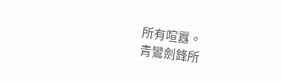所有喧囂。
青鸞劍鋒所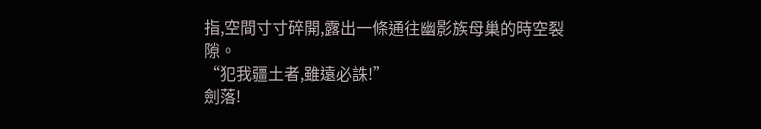指,空間寸寸碎開,露出一條通往幽影族母巢的時空裂隙。
“犯我疆土者,雖遠必誅!”
劍落!